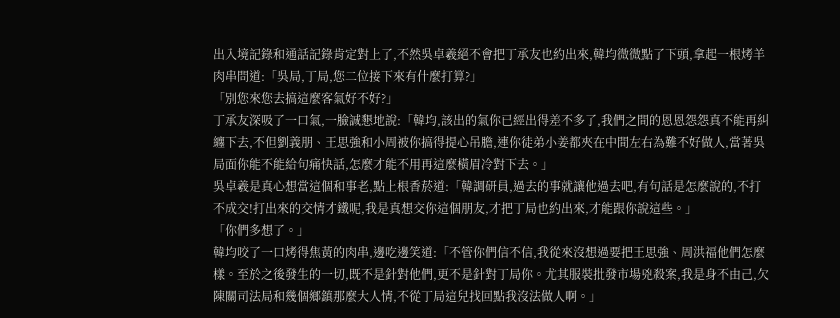出入境記錄和通話記錄肯定對上了,不然吳卓羲絕不會把丁承友也約出來,韓均微微點了下頭,拿起一根烤羊肉串問道:「吳局,丁局,您二位接下來有什麼打算?」
「別您來您去搞這麼客氣好不好?」
丁承友深吸了一口氣,一臉誠懇地說:「韓均,該出的氣你已經出得差不多了,我們之間的恩恩怨怨真不能再糾纏下去,不但劉義朋、王思強和小周被你搞得提心吊膽,連你徒弟小姜都夾在中間左右為難不好做人,當著吳局面你能不能給句痛快話,怎麼才能不用再這麼橫眉冷對下去。」
吳卓羲是真心想當這個和事老,點上根香菸道:「韓調研員,過去的事就讓他過去吧,有句話是怎麼說的,不打不成交!打出來的交情才鐵呢,我是真想交你這個朋友,才把丁局也約出來,才能跟你說這些。」
「你們多想了。」
韓均咬了一口烤得焦黃的肉串,邊吃邊笑道:「不管你們信不信,我從來沒想過要把王思強、周洪福他們怎麼樣。至於之後發生的一切,既不是針對他們,更不是針對丁局你。尤其服裝批發市場兇殺案,我是身不由己,欠陳關司法局和幾個鄉鎮那麼大人情,不從丁局這兒找回點我沒法做人啊。」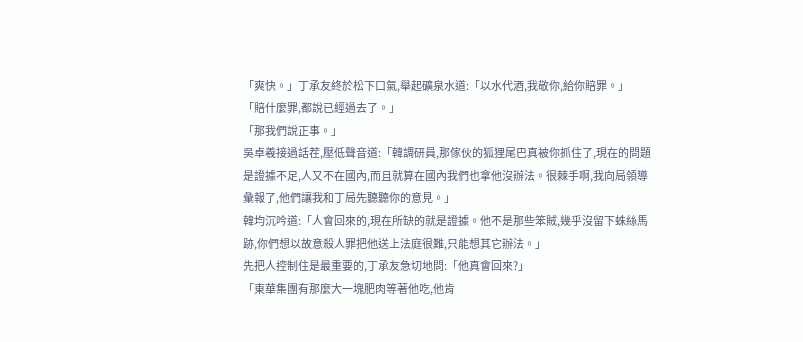「爽快。」丁承友終於松下口氣,舉起礦泉水道:「以水代酒,我敬你,給你賠罪。」
「賠什麼罪,都說已經過去了。」
「那我們說正事。」
吳卓羲接過話茬,壓低聲音道:「韓調研員,那傢伙的狐狸尾巴真被你抓住了,現在的問題是證據不足,人又不在國內,而且就算在國內我們也拿他沒辦法。很棘手啊,我向局領導彙報了,他們讓我和丁局先聽聽你的意見。」
韓均沉吟道:「人會回來的,現在所缺的就是證據。他不是那些笨賊,幾乎沒留下蛛絲馬跡,你們想以故意殺人罪把他送上法庭很難,只能想其它辦法。」
先把人控制住是最重要的,丁承友急切地問:「他真會回來?」
「東華集團有那麼大一塊肥肉等著他吃,他肯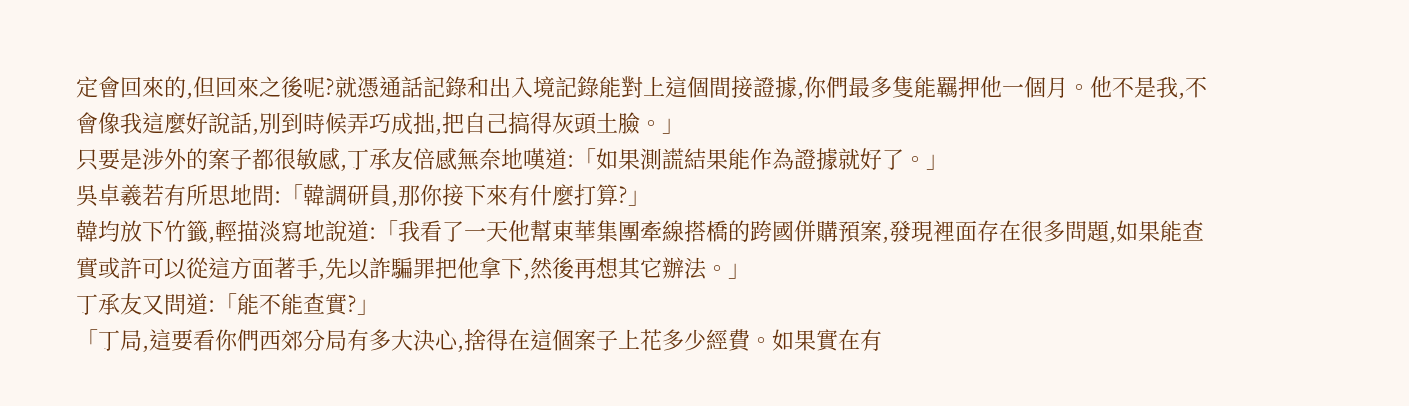定會回來的,但回來之後呢?就憑通話記錄和出入境記錄能對上這個間接證據,你們最多隻能羈押他一個月。他不是我,不會像我這麼好說話,別到時候弄巧成拙,把自己搞得灰頭土臉。」
只要是涉外的案子都很敏感,丁承友倍感無奈地嘆道:「如果測謊結果能作為證據就好了。」
吳卓羲若有所思地問:「韓調研員,那你接下來有什麼打算?」
韓均放下竹籤,輕描淡寫地說道:「我看了一天他幫東華集團牽線搭橋的跨國併購預案,發現裡面存在很多問題,如果能查實或許可以從這方面著手,先以詐騙罪把他拿下,然後再想其它辦法。」
丁承友又問道:「能不能查實?」
「丁局,這要看你們西郊分局有多大決心,捨得在這個案子上花多少經費。如果實在有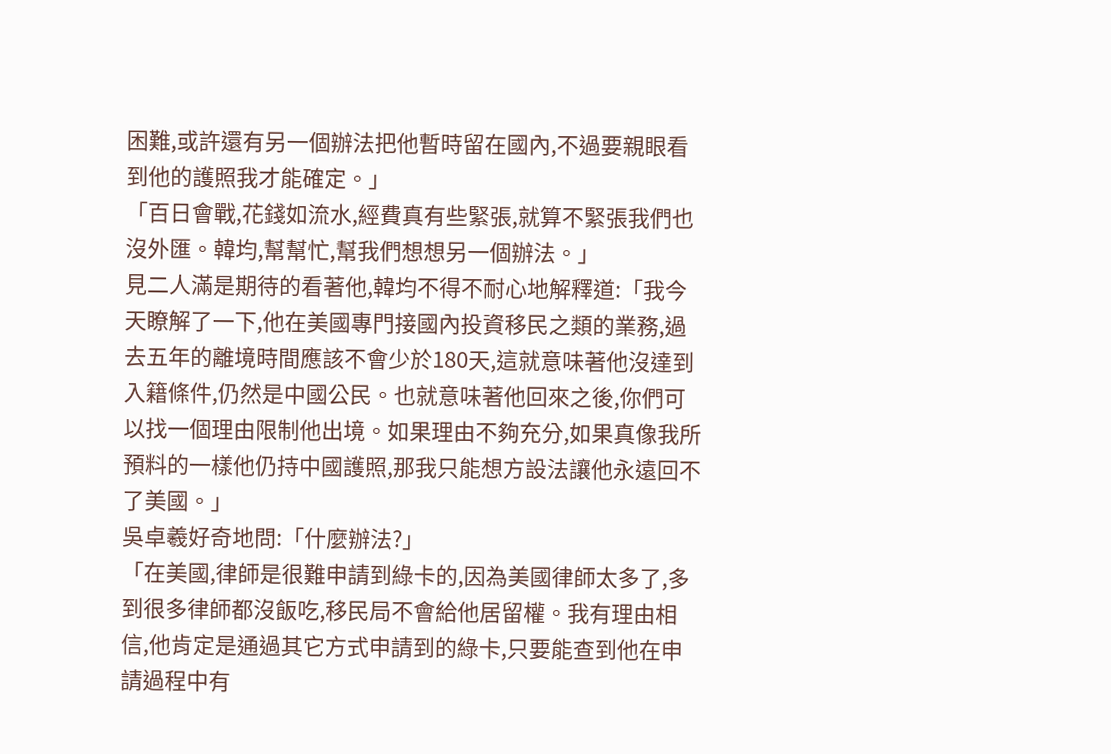困難,或許還有另一個辦法把他暫時留在國內,不過要親眼看到他的護照我才能確定。」
「百日會戰,花錢如流水,經費真有些緊張,就算不緊張我們也沒外匯。韓均,幫幫忙,幫我們想想另一個辦法。」
見二人滿是期待的看著他,韓均不得不耐心地解釋道:「我今天瞭解了一下,他在美國專門接國內投資移民之類的業務,過去五年的離境時間應該不會少於180天,這就意味著他沒達到入籍條件,仍然是中國公民。也就意味著他回來之後,你們可以找一個理由限制他出境。如果理由不夠充分,如果真像我所預料的一樣他仍持中國護照,那我只能想方設法讓他永遠回不了美國。」
吳卓羲好奇地問:「什麼辦法?」
「在美國,律師是很難申請到綠卡的,因為美國律師太多了,多到很多律師都沒飯吃,移民局不會給他居留權。我有理由相信,他肯定是通過其它方式申請到的綠卡,只要能查到他在申請過程中有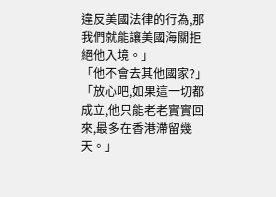違反美國法律的行為,那我們就能讓美國海關拒絕他入境。」
「他不會去其他國家?」
「放心吧,如果這一切都成立,他只能老老實實回來,最多在香港滯留幾天。」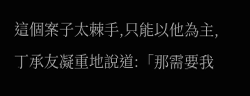這個案子太棘手,只能以他為主,丁承友凝重地說道:「那需要我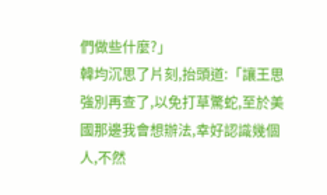們做些什麼?」
韓均沉思了片刻,抬頭道:「讓王思強別再查了,以免打草驚蛇,至於美國那邊我會想辦法,幸好認識幾個人,不然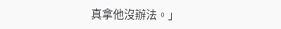真拿他沒辦法。」